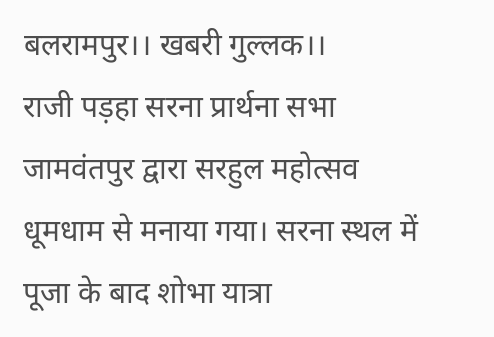बलरामपुर।। खबरी गुल्लक।।
राजी पड़हा सरना प्रार्थना सभा जामवंतपुर द्वारा सरहुल महोत्सव धूमधाम से मनाया गया। सरना स्थल में पूजा के बाद शोभा यात्रा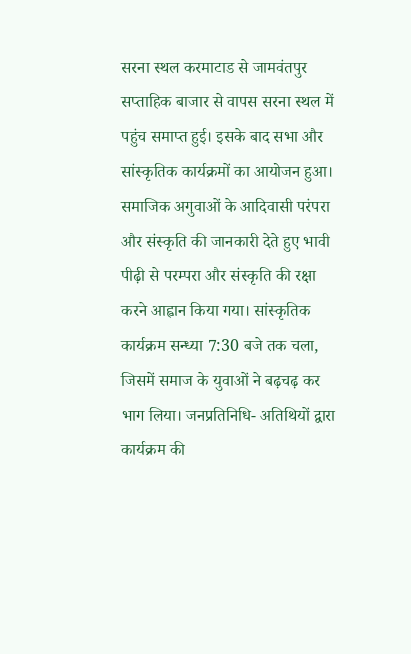सरना स्थल करमाटाड से जामवंतपुर सप्ताहिक बाजार से वापस सरना स्थल में पहुंच समाप्त हुई। इसके बाद सभा और सांस्कृतिक कार्यक्रमों का आयोजन हुआ। समाजिक अगुवाओं के आदिवासी परंपरा और संस्कृति की जानकारी देते हुए भावी पीढ़ी से परम्परा और संस्कृति की रक्षा करने आह्वान किया गया। सांस्कृतिक कार्यक्रम सन्ध्या 7:30 बजे तक चला, जिसमें समाज के युवाओं ने बढ़चढ़ कर भाग लिया। जनप्रतिनिधि- अतिथियों द्वारा कार्यक्रम की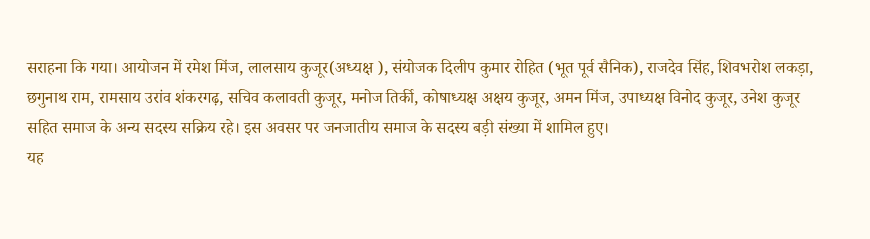सराहना कि गया। आयोजन में रमेश मिंज, लालसाय कुजूर(अध्यक्ष ), संयोजक दिलीप कुमार रोहित (भूत पूर्व सैनिक), राजदेव सिंह, शिवभरोश लकड़ा, छगुनाथ राम, रामसाय उरांव शंकरगढ़, सचिव कलावती कुजूर, मनोज तिर्की, कोषाध्यक्ष अक्षय कुजूर, अमन मिंज, उपाध्यक्ष विनोद कुजूर, उनेश कुजूर सहित समाज के अन्य सदस्य सक्रिय रहे। इस अवसर पर जनजातीय समाज के सदस्य बड़ी संख्या में शामिल हुए।
यह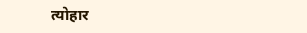त्योहार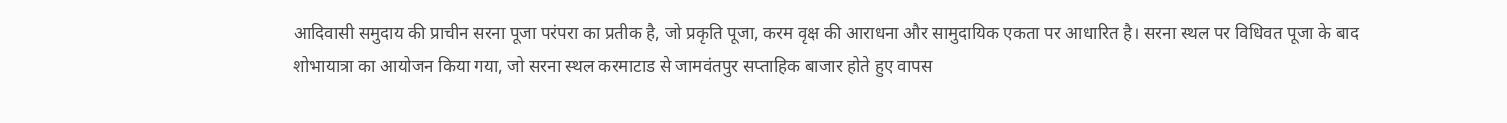आदिवासी समुदाय की प्राचीन सरना पूजा परंपरा का प्रतीक है, जो प्रकृति पूजा, करम वृक्ष की आराधना और सामुदायिक एकता पर आधारित है। सरना स्थल पर विधिवत पूजा के बाद शोभायात्रा का आयोजन किया गया, जो सरना स्थल करमाटाड से जामवंतपुर सप्ताहिक बाजार होते हुए वापस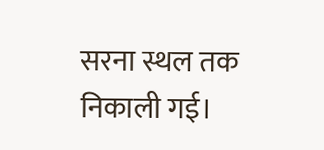सरना स्थल तक निकाली गई।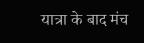यात्रा के बाद मंच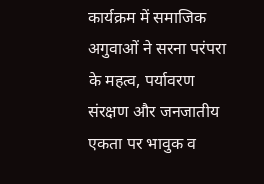कार्यक्रम में समाजिक अगुवाओं ने सरना परंपरा के महत्व, पर्यावरण संरक्षण और जनजातीय एकता पर भावुक व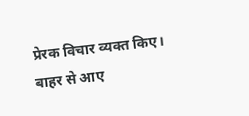प्रेरक विचार व्यक्त किए।
बाहर से आए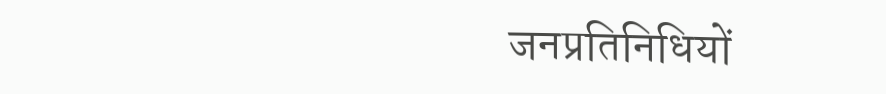जनप्रतिनिधियों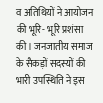व अतिथियों ने आयोजन की भूरि- भूरि प्रशंसा की। जनजातीय समाज के सैकड़ों सदस्यों की भारी उपस्थिति ने इस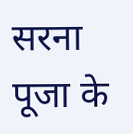सरना पूजा के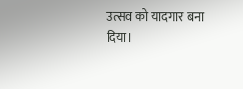उत्सव को यादगार बना दिया।